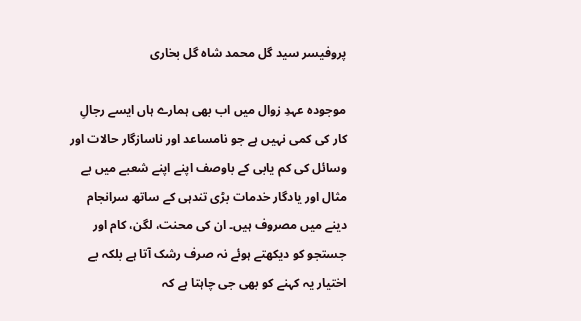پروفیسر سید گل محمد شاہ گل بخاری

موجودہ عہدِ زوال میں اب بھی ہمارے ہاں ایسے رجالِ کار کی کمی نہیں ہے جو نامساعد اور ناسازگار حالات اور وسائل کی کم یابی کے باوصف اپنے اپنے شعبے میں بے مثال اور یادگار خدمات بڑی تندہی کے ساتھ سرانجام دینے میں مصروف ہیں۔ ان کی محنت، لگن، کام اور جستجو کو دیکھتے ہوئے نہ صرف رشک آتا ہے بلکہ بے اختیار یہ کہنے کو بھی جی چاہتا ہے کہ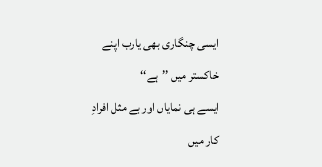ایسی چنگاری بھی یارب اپنے خاکستر میں ’’ہے‘‘
ایسے ہی نمایاں اور بے مثل افرادِ کار میں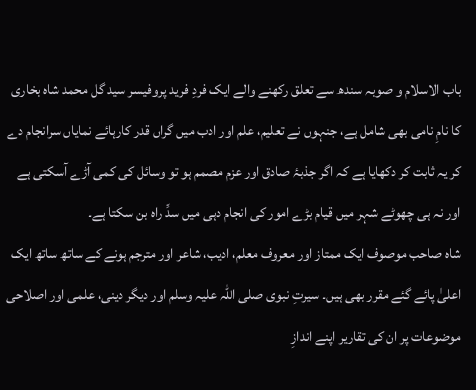باب الاسلام و صوبہ سندھ سے تعلق رکھنے والے ایک فردِ فرید پروفیسر سید گل محمد شاہ بخاری کا نامِ نامی بھی شامل ہے، جنہوں نے تعلیم، علم اور ادب میں گراں قدر کارہائے نمایاں سرانجام دے کر یہ ثابت کر دکھایا ہے کہ اگر جذبۂ صادق اور عزم مصمم ہو تو وسائل کی کمی آڑے آسکتی ہے اور نہ ہی چھوٹے شہر میں قیام بڑے امور کی انجام دہی میں سدِّ راہ بن سکتا ہے۔
شاہ صاحب موصوف ایک ممتاز اور معروف معلم، ادیب، شاعر اور مترجم ہونے کے ساتھ ساتھ ایک اعلیٰ پائے گئے مقرر بھی ہیں۔ سیرتِ نبوی صلی اللہ علیہ وسلم اور دیگر دینی، علمی اور اصلاحی موضوعات پر ان کی تقاریر اپنے اندازِ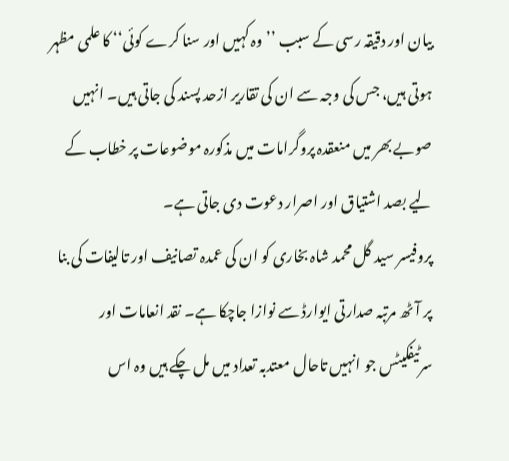بیان اور دقیقہ رسی کے سبب ’’وہ کہیں اور سنا کرے کوئی‘‘ کا علمی مظہر ہوتی ہیں، جس کی وجہ سے ان کی تقاریر ازحد پسند کی جاتی ہیں۔ انہیں صوبے بھر میں منعقدہ پروگرامات میں مذکورہ موضوعات پر خطاب کے لیے بصد اشتیاق اور اصرار دعوت دی جاتی ہے۔
پروفیسر سید گل محمد شاہ بخاری کو ان کی عمدہ تصانیف اور تالیفات کی بنا پر آٹھ مرتبہ صدارتی ایوارڈ سے نوازا جاچکا ہے۔ نقد انعامات اور سرٹیفکیٹس جو انہیں تاحال معتدبہ تعداد میں مل چکے ہیں وہ اس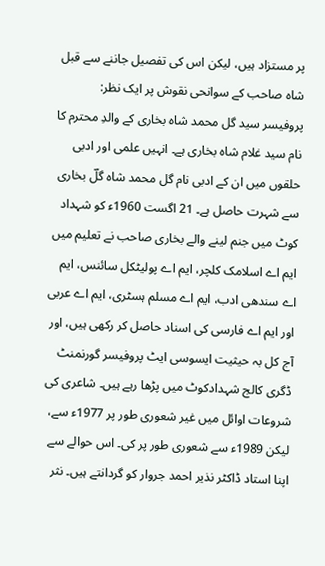پر مستزاد ہیں، لیکن اس کی تفصیل جاننے سے قبل شاہ صاحب کے سوانحی نقوش پر ایک نظر:
پروفیسر سید گل محمد شاہ بخاری کے والدِ محترم کا نام سید غلام شاہ بخاری ہے۔ انہیں علمی اور ادبی حلقوں میں ان کے ادبی نام گل محمد شاہ گلؔ بخاری سے شہرت حاصل ہے۔ 21 اگست 1960ء کو شہداد کوٹ میں جنم لینے والے بخاری صاحب نے تعلیم میں ایم اے اسلامک کلچر، ایم اے پولیٹکل سائنس، ایم اے سندھی ادب، ایم اے مسلم ہسٹری، ایم اے عربی اور ایم اے فارسی کی اسناد حاصل کر رکھی ہیں، اور آج کل بہ حیثیت ایسوسی ایٹ پروفیسر گورنمنٹ ڈگری کالج شہدادکوٹ میں پڑھا رہے ہیں۔ شاعری کی شروعات اوائل میں غیر شعوری طور پر 1977ء سے، لیکن 1989ء سے شعوری طور پر کی۔ اس حوالے سے اپنا استاد ڈاکٹر نذیر احمد جروار کو گردانتے ہیں۔ نثر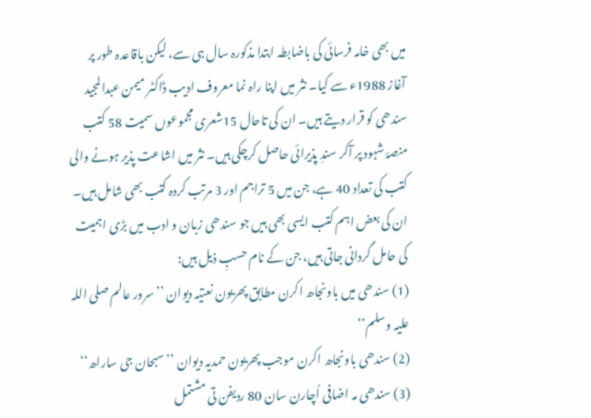میں بھی خامہ فرسائی کی باضابطہ ابتدا مذکورہ سال ہی سے، لیکن باقاعدہ طور پر آغاز 1988ء سے کیا۔ نثر میں اپنا راہ نما معروف ادیب ڈاکٹر میمن عبدالمجید سندھی کو قرار دیتے ہیں۔ ان کی تاحال 15شعری مجموعوں سمیت 58 کتب منصۂ شہود پر آکر سندِ پذیرائی حاصل کرچکی ہیں۔ نثر میں اشاعت پذیر ہونے والی کتب کی تعداد 40 ہے، جن میں 5 تراجم اور 3 مرتب کردہ کتب بھی شامل ہیں۔ ان کی بعض اہم کتب ایسی بھی ہیں جو سندھی زبان و ادب میں بڑی اہمیت کی حامل گردانی جاتی ہیں، جن کے نام حسبِ ذیل ہیں:
(1) سندھی میں باونجاھ اکرن مطابق پھریون نعتیہ دیوان ’’سرور عالم صلی اللہ علیہ وسلم‘‘
(2) سندھی باونجاھ اکرن موجب پھریون حمدیہ دیوان ’’سبحان جی ساراھ‘‘
(3) سندھی مہ اضافی اُچارن سان 80 ردیفن تی مشتمل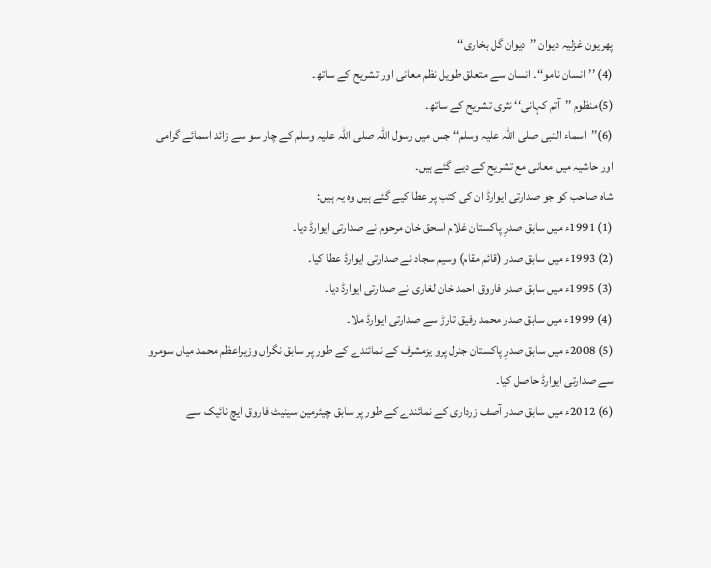پھریون غزلیہ دیوان ’’دیوان گل بخاری‘‘
(4) ’’انسان نامو‘‘۔ انسان سے متعلق طویل نظم معانی اور تشریح کے ساتھ۔
(5)منظوم ’’آتم کہانی‘‘ نثری تشریح کے ساتھ۔
(6)’’اسماء النبی صلی اللہ علیہ وسلم‘‘ جس میں رسول اللہ صلی اللہ علیہ وسلم کے چار سو سے زائد اسمائے گرامی اور حاشیہ میں معانی مع تشریح کے دیے گئے ہیں۔
شاہ صاحب کو جو صدارتی ایوارڈ ان کی کتب پر عطا کیے گئے ہیں وہ یہ ہیں:
(1) 1991ء میں سابق صدرِ پاکستان غلام اسحق خان مرحوم نے صدارتی ایوارڈ دیا۔
(2) 1993ء میں سابق صدر (قائم مقام) وسیم سجاد نے صدارتی ایوارڈ عطا کیا۔
(3) 1995ء میں سابق صدر فاروق احمد خان لغاری نے صدارتی ایوارڈ دیا۔
(4) 1999ء میں سابق صدر محمد رفیق تارڑ سے صدارتی ایوارڈ ملا۔
(5) 2008ء میں سابق صدرِ پاکستان جنرل پرو یزمشرف کے نمائندے کے طور پر سابق نگراں وزیراعظم محمد میاں سومرو سے صدارتی ایوارڈ حاصل کیا۔
(6) 2012ء میں سابق صدر آصف زرداری کے نمائندے کے طور پر سابق چیئرمین سینیٹ فاروق ایچ نائیک سے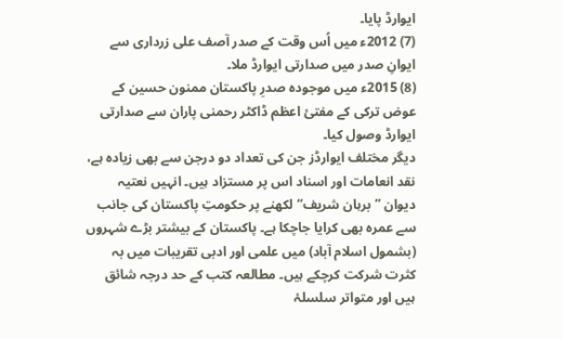ایوارڈ پایا۔
(7) 2012ء میں اُس وقت کے صدر آصف علی زرداری سے ایوانِ صدر میں صدارتی ایوارڈ ملا۔
(8) 2015ء میں موجودہ صدرِ پاکستان ممنون حسین کے عوض ترکی کے مفتیٔ اعظم ڈاکٹر رحمنی پاران سے صدارتی ایوارڈ وصول کیا۔
دیگر مختلف ایوارڈز جن کی تعداد دو درجن سے بھی زیادہ ہے، نقد انعامات اور اسناد اس پر مستزاد ہیں۔ انہیں نعتیہ دیوان ’’برہان شریف‘‘ لکھنے پر حکومتِ پاکستان کی جانب سے عمرہ بھی کرایا جاچکا ہے۔ پاکستان کے بیشتر بڑے شہروں (بشمول اسلام آباد) میں علمی اور ادبی تقریبات میں بہ کثرت شرکت کرچکے ہیں۔ مطالعہ کتب کے حد درجہ شائق ہیں اور متواتر سلسلۂ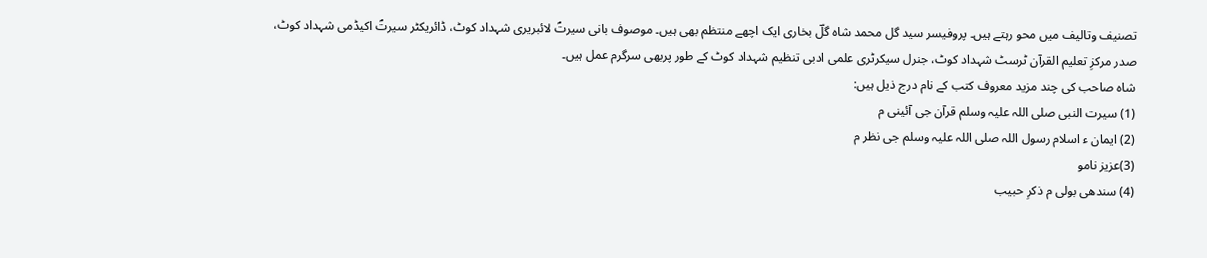تصنیف وتالیف میں محو رہتے ہیں۔ پروفیسر سید گل محمد شاہ گلؔ بخاری ایک اچھے منتظم بھی ہیں۔ موصوف بانی سیرتؐ لائبریری شہداد کوٹ، ڈائریکٹر سیرتؐ اکیڈمی شہداد کوٹ، صدر مرکزِ تعلیم القرآن ٹرسٹ شہداد کوٹ، جنرل سیکرٹری علمی ادبی تنظیم شہداد کوٹ کے طور پربھی سرگرم عمل ہیں۔
شاہ صاحب کی چند مزید معروف کتب کے نام درج ذیل ہیں:
(1) سیرت النبی صلی اللہ علیہ وسلم قرآن جی آئینی م
(2) ایمان ء اسلام رسول اللہ صلی اللہ علیہ وسلم جی نظر م
(3)عزیز نامو
(4) سندھی بولی م ذکرِ حبیب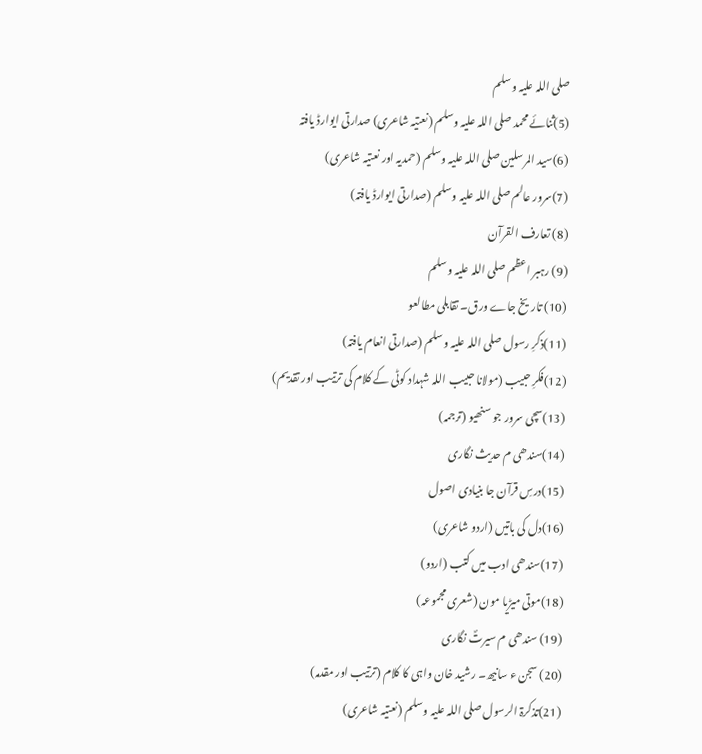صلی اللہ علیہ وسلم
(5)ثنائے محمد صلی اللہ علیہ وسلم (نعتیہ شاعری) صدارتی ایوارڈ یافتہ
(6)سید المرسلین صلی اللہ علیہ وسلم (حمدیہ اور نعتیہ شاعری)
(7)سرور عالم صلی اللہ علیہ وسلم (صدارتی ایوارڈ یافتہ)
(8) تعارف القرآن
(9) رہبر اعظم صلی اللہ علیہ وسلم
(10) تاریخ جاے ورق۔ تقابلی مطالعو
(11)ذکرِ رسول صلی اللہ علیہ وسلم (صدارتی انعام یافتہ)
(12)فکرِ حبیب (مولانا حبیب اللہ شہداد کوٹی کے کلام کی ترتیب اور تقدیم)
(13)سچی سرور جو سنھیو (ترجمہ)
(14)سندھی م حدیث نگاری
(15)درسِ قرآن جا بنیادی اصول
(16)دل کی باتیں (اردو شاعری)
(17)سندھی ادب میں کتب (اردو)
(18)موتی میڑیا مون (شعری مجموعہ)
(19) سندھی م سیرتؐ نگاری
(20) سجن ء سانیھ۔ رشید خان واہی کا کلام (ترتیب اور مقدمہ)
(21)تذکرۃ الرسول صلی اللہ علیہ وسلم (نعتیہ شاعری)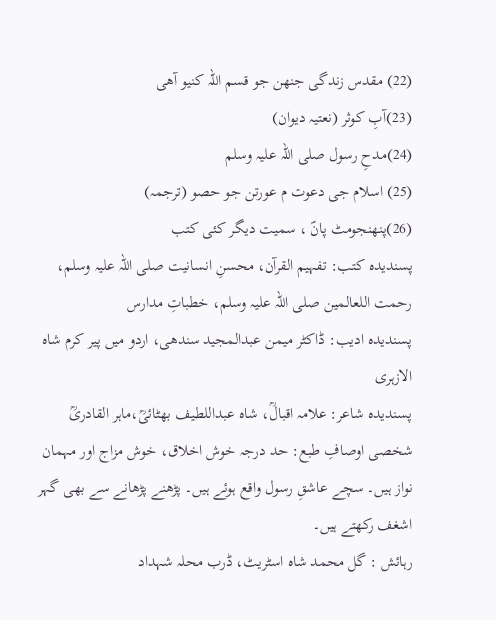(22) مقدس زندگی جنھن جو قسم اللہ کنیو آھی
(23)آبِ کوثر (نعتیہ دیوان)
(24)مدحِ رسول صلی اللہ علیہ وسلم
(25) اسلام جی دعوت م عورتن جو حصو (ترجمہ)
(26)پنھنجومٹ پانؐ ، سمیت دیگر کئی کتب
پسندیدہ کتب: تفہیم القرآن، محسنِ انسانیت صلی اللہ علیہ وسلم، رحمت اللعالمین صلی اللہ علیہ وسلم، خطباتِ مدارس
پسندیدہ ادیب: ڈاکٹر میمن عبدالمجید سندھی، اردو میں پیر کرم شاہ الازہری
پسندیدہ شاعر: علامہ اقبالؒ، شاہ عبداللطیف بھٹائیؒ،ماہر القادریؒ
شخصی اوصافِ طبع: حد درجہ خوش اخلاق، خوش مزاج اور مہمان نواز ہیں۔ سچے عاشقِ رسول واقع ہوئے ہیں۔ پڑھنے پڑھانے سے بھی گہر اشغف رکھتے ہیں۔
رہائش : گل محمد شاہ اسٹریٹ، ڈرب محلہ شہداد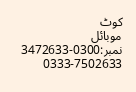کوٹ
موبائل نمبر:0300-3472633
0333-7502633